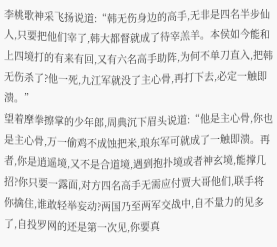李桃歌神采飞扬说道:“韩无伤身边的高手,无非是四名半步仙人,只要把他们宰了,韩大都督就成了待宰羔羊。本侯如今能和上四境打的有来有回,又有六名高手助阵,为何不单刀直入,把韩无伤杀了?他一死,九江军就没了主心骨,再打下去,必定一触即溃。”
望着摩拳擦掌的少年郎,周典沉下眉头说道:“他是主心骨,你也是主心骨,万一偷鸡不成蚀把米,琅东军可就成了一触即溃。再者,你是逍遥境,又不是合道境,遇到抱扑境或者神玄境,能撑几招?你只要一露面,对方四名高手无需应付贾大哥他们,联手将你擒住,谁敢轻举妄动?两国乃至两军交战中,自不量力的见多了,自投罗网的还是第一次见,你要真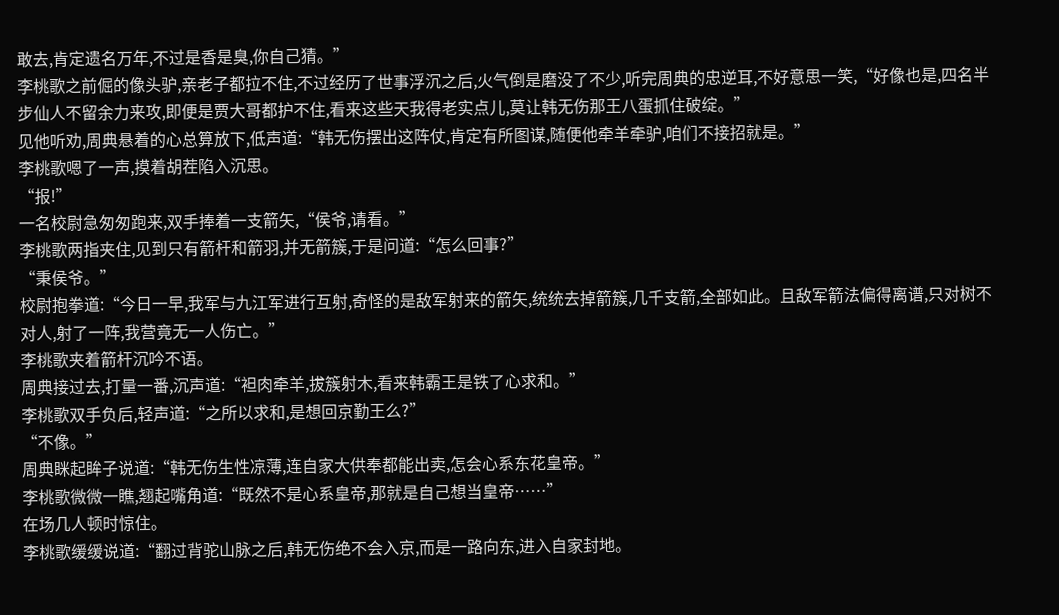敢去,肯定遗名万年,不过是香是臭,你自己猜。”
李桃歌之前倔的像头驴,亲老子都拉不住,不过经历了世事浮沉之后,火气倒是磨没了不少,听完周典的忠逆耳,不好意思一笑,“好像也是,四名半步仙人不留余力来攻,即便是贾大哥都护不住,看来这些天我得老实点儿,莫让韩无伤那王八蛋抓住破绽。”
见他听劝,周典悬着的心总算放下,低声道:“韩无伤摆出这阵仗,肯定有所图谋,随便他牵羊牵驴,咱们不接招就是。”
李桃歌嗯了一声,摸着胡茬陷入沉思。
“报!”
一名校尉急匆匆跑来,双手捧着一支箭矢,“侯爷,请看。”
李桃歌两指夹住,见到只有箭杆和箭羽,并无箭簇,于是问道:“怎么回事?”
“秉侯爷。”
校尉抱拳道:“今日一早,我军与九江军进行互射,奇怪的是敌军射来的箭矢,统统去掉箭簇,几千支箭,全部如此。且敌军箭法偏得离谱,只对树不对人,射了一阵,我营竟无一人伤亡。”
李桃歌夹着箭杆沉吟不语。
周典接过去,打量一番,沉声道:“袒肉牵羊,拔簇射木,看来韩霸王是铁了心求和。”
李桃歌双手负后,轻声道:“之所以求和,是想回京勤王么?”
“不像。”
周典眯起眸子说道:“韩无伤生性凉薄,连自家大供奉都能出卖,怎会心系东花皇帝。”
李桃歌微微一瞧,翘起嘴角道:“既然不是心系皇帝,那就是自己想当皇帝……”
在场几人顿时惊住。
李桃歌缓缓说道:“翻过背驼山脉之后,韩无伤绝不会入京,而是一路向东,进入自家封地。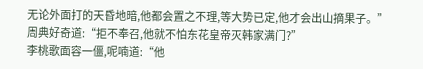无论外面打的天昏地暗,他都会置之不理,等大势已定,他才会出山摘果子。”
周典好奇道:“拒不奉召,他就不怕东花皇帝灭韩家满门?”
李桃歌面容一僵,呢喃道:“他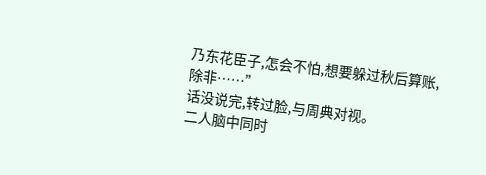乃东花臣子,怎会不怕,想要躲过秋后算账,除非……”
话没说完,转过脸,与周典对视。
二人脑中同时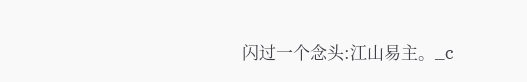闪过一个念头:江山易主。_c